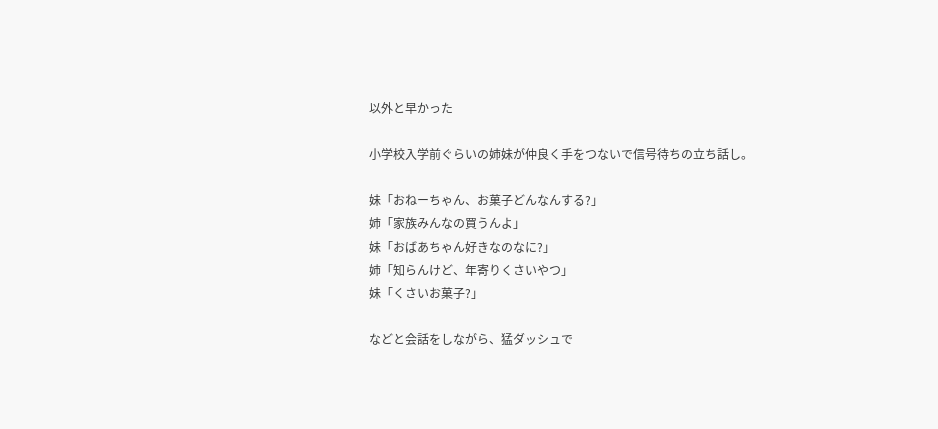以外と早かった

小学校入学前ぐらいの姉妹が仲良く手をつないで信号待ちの立ち話し。

妹「おねーちゃん、お菓子どんなんする?」
姉「家族みんなの買うんよ」
妹「おばあちゃん好きなのなに?」
姉「知らんけど、年寄りくさいやつ」
妹「くさいお菓子?」

などと会話をしながら、猛ダッシュで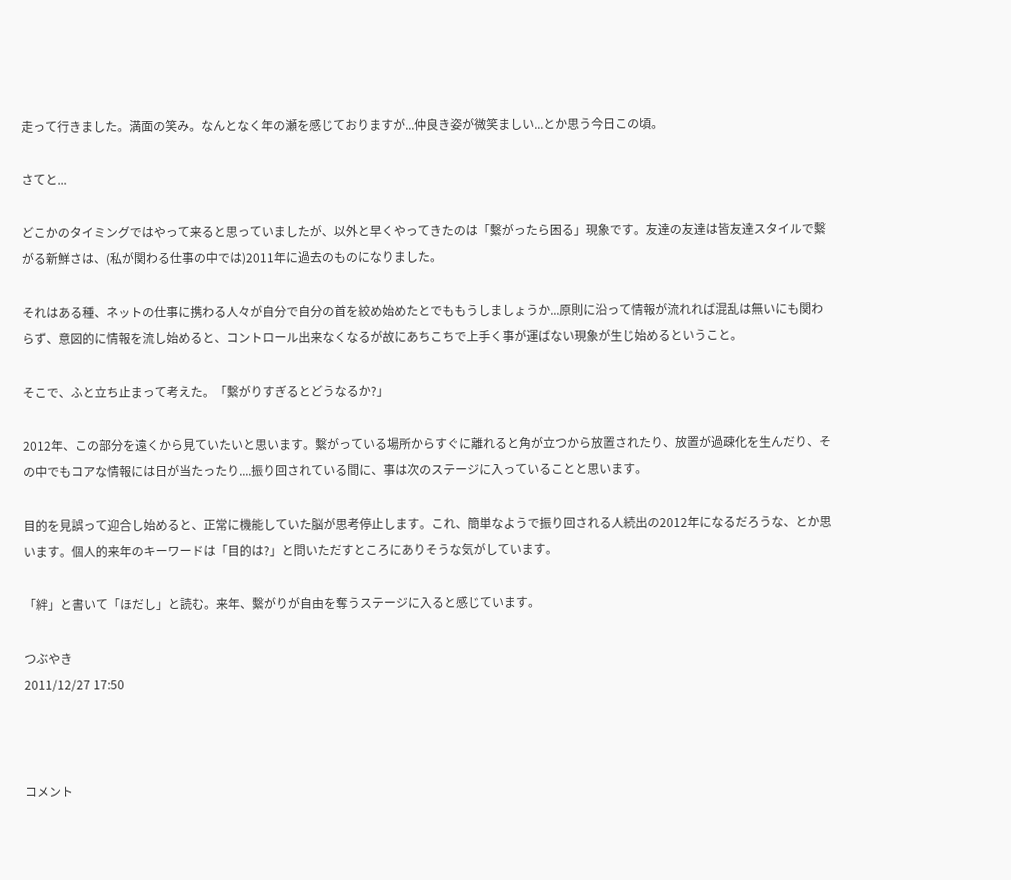走って行きました。満面の笑み。なんとなく年の瀬を感じておりますが...仲良き姿が微笑ましい...とか思う今日この頃。

さてと...

どこかのタイミングではやって来ると思っていましたが、以外と早くやってきたのは「繫がったら困る」現象です。友達の友達は皆友達スタイルで繫がる新鮮さは、(私が関わる仕事の中では)2011年に過去のものになりました。

それはある種、ネットの仕事に携わる人々が自分で自分の首を絞め始めたとでももうしましょうか...原則に沿って情報が流れれば混乱は無いにも関わらず、意図的に情報を流し始めると、コントロール出来なくなるが故にあちこちで上手く事が運ばない現象が生じ始めるということ。

そこで、ふと立ち止まって考えた。「繫がりすぎるとどうなるか?」

2012年、この部分を遠くから見ていたいと思います。繫がっている場所からすぐに離れると角が立つから放置されたり、放置が過疎化を生んだり、その中でもコアな情報には日が当たったり....振り回されている間に、事は次のステージに入っていることと思います。

目的を見誤って迎合し始めると、正常に機能していた脳が思考停止します。これ、簡単なようで振り回される人続出の2012年になるだろうな、とか思います。個人的来年のキーワードは「目的は?」と問いただすところにありそうな気がしています。

「絆」と書いて「ほだし」と読む。来年、繫がりが自由を奪うステージに入ると感じています。

つぶやき
2011/12/27 17:50



コメント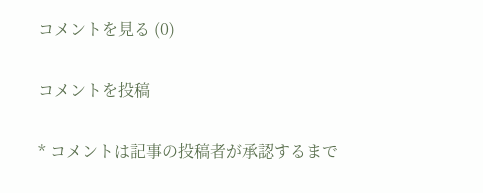コメントを見る (0)

コメントを投稿

* コメントは記事の投稿者が承認するまで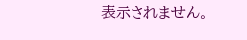表示されません。